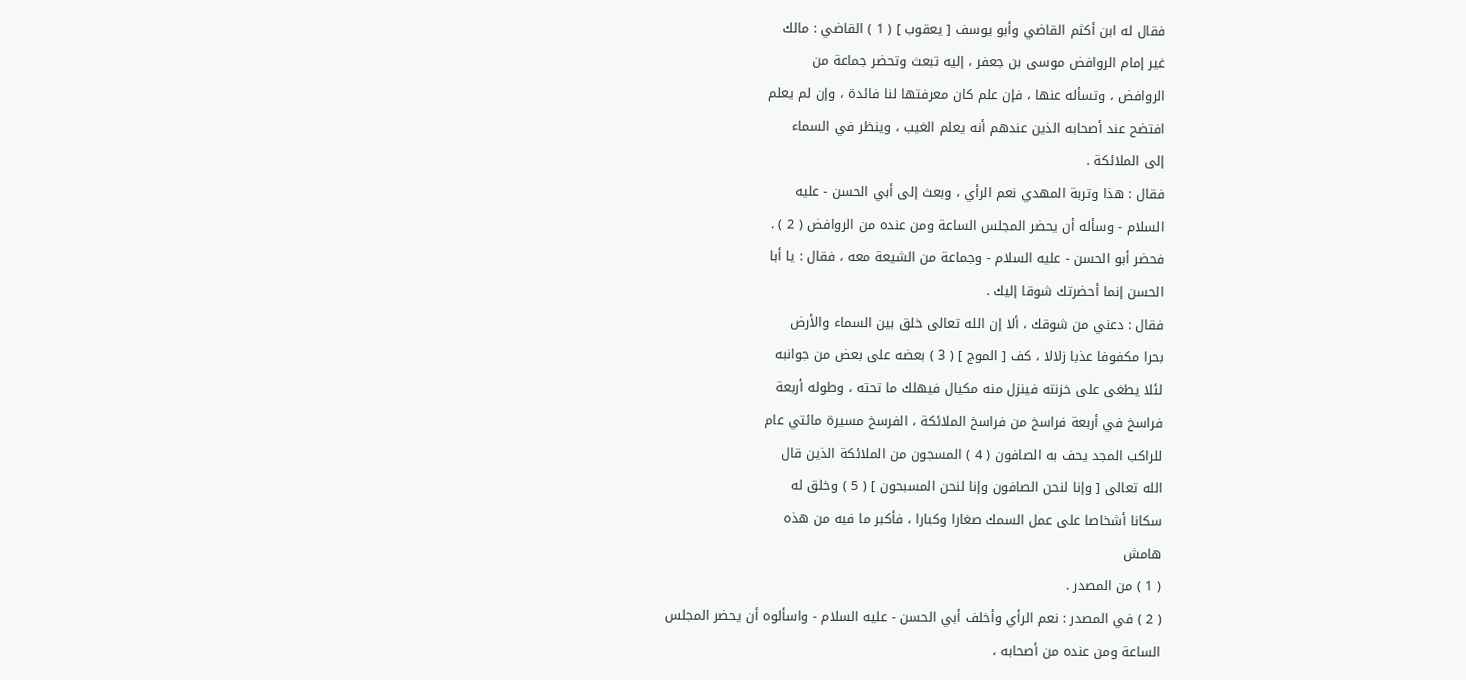فقال له ابن أكثم القاضي وأبو يوسف [ يعقوب ] ( 1 ) القاضي : مالك
غير إمام الروافض موسى بن جعفر ، إليه تبعث وتحضر جماعة من
الروافض ، وتسأله عنها ، فإن علم كان معرفتها لنا فائدة ، وإن لم يعلم
افتضح عند أصحابه الذين عندهم أنه يعلم الغيب ، وينظر في السماء
إلى الملائكة .
فقال : هذا وتربة المهدي نعم الرأي ، وبعث إلى أبي الحسن - عليه
السلام - وسأله أن يحضر المجلس الساعة ومن عنده من الروافض ( 2 ) .
فحضر أبو الحسن - عليه السلام - وجماعة من الشيعة معه ، فقال : يا أبا
الحسن إنما أحضرتك شوقا إليك .
فقال : دعني من شوقك ، ألا إن الله تعالى خلق بين السماء والأرض
بحرا مكفوفا عذبا زلالا ، كف [ الموج ] ( 3 ) بعضه على بعض من جوانبه
لئلا يطغى على خزنته فينزل منه مكيال فيهلك ما تحته ، وطوله أربعة
فراسخ في أربعة فراسخ من فراسخ الملائكة ، الفرسخ مسيرة مائتي عام
للراكب المجد يحف به الصافون ( 4 ) المسجون من الملائكة الذين قال
الله تعالى [ وإنا لنحن الصافون وإنا لنحن المسبحون ] ( 5 ) وخلق له
سكانا أشخاصا على عمل السمك صغارا وكبارا ، فأكبر ما فيه من هذه
هامش
( 1 ) من المصدر .
( 2 ) في المصدر : نعم الرأي وأخلف أبي الحسن - عليه السلام - واسألوه أن يحضر المجلس
الساعة ومن عنده من أصحابه ،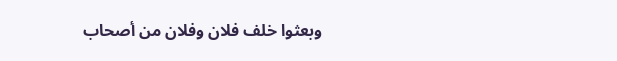وبعثوا خلف فلان وفلان من أصحاب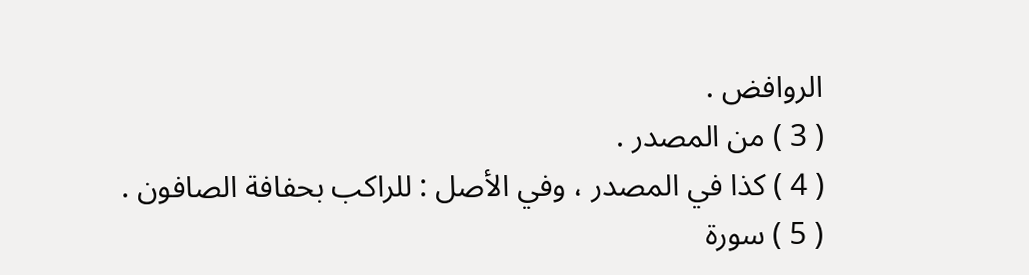الروافض .
( 3 ) من المصدر .
( 4 ) كذا في المصدر ، وفي الأصل : للراكب بحفافة الصافون .
( 5 ) سورة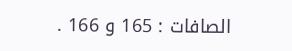الصافات : 165 و 166 .